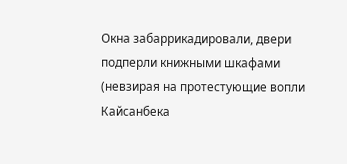Окна забаррикадировали, двери подперли книжными шкафами (невзирая на протестующие вопли Кайсанбека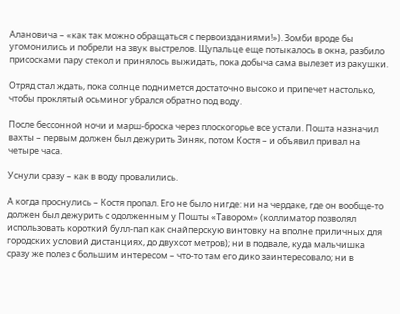Алановича – «как так можно обращаться с первоизданиями!»). Зомби вроде бы угомонились и побрели на звук выстрелов. Щупальце еще потыкалось в окна, разбило присосками пару стекол и принялось выжидать, пока добыча сама вылезет из ракушки.

Отряд стал ждать, пока солнце поднимется достаточно высоко и припечет настолько, чтобы проклятый осьминог убрался обратно под воду.

После бессонной ночи и марш-броска через плоскогорье все устали. Пошта назначил вахты – первым должен был дежурить Зиняк, потом Костя – и объявил привал на четыре часа.

Уснули сразу – как в воду провалились.

А когда проснулись – Костя пропал. Его не было нигде: ни на чердаке, где он вообще-то должен был дежурить с одолженным у Пошты «Тавором» (коллиматор позволял использовать короткий булл-пап как снайперскую винтовку на вполне приличных для городских условий дистанциях, до двухсот метров); ни в подвале, куда мальчишка сразу же полез с большим интересом – что-то там его дико заинтересовало; ни в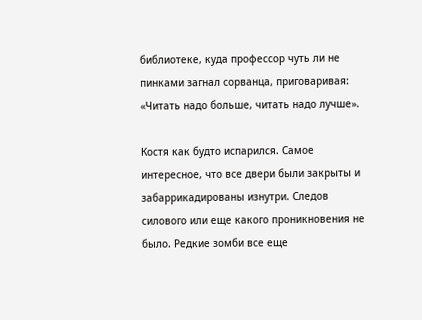библиотеке, куда профессор чуть ли не пинками загнал сорванца, приговаривая: «Читать надо больше, читать надо лучше».

Костя как будто испарился. Самое интересное, что все двери были закрыты и забаррикадированы изнутри. Следов силового или еще какого проникновения не было. Редкие зомби все еще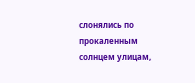слонялись по прокаленным солнцем улицам,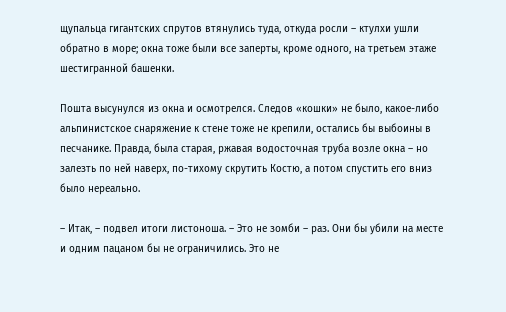щупальца гигантских спрутов втянулись туда, откуда росли – ктулхи ушли обратно в море; окна тоже были все заперты, кроме одного, на третьем этаже шестигранной башенки.

Пошта высунулся из окна и осмотрелся. Следов «кошки» не было, какое-либо альпинистское снаряжение к стене тоже не крепили, остались бы выбоины в песчанике. Правда, была старая, ржавая водосточная труба возле окна – но залезть по ней наверх, по-тихому скрутить Костю, а потом спустить его вниз было нереально.

– Итак, – подвел итоги листоноша. – Это не зомби – раз. Они бы убили на месте и одним пацаном бы не ограничились. Это не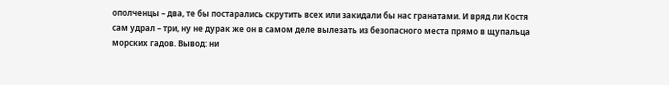ополченцы – два, те бы постарались скрутить всех или закидали бы нас гранатами. И вряд ли Костя сам удрал – три, ну не дурак же он в самом деле вылезать из безопасного места прямо в щупальца морских гадов. Вывод: ни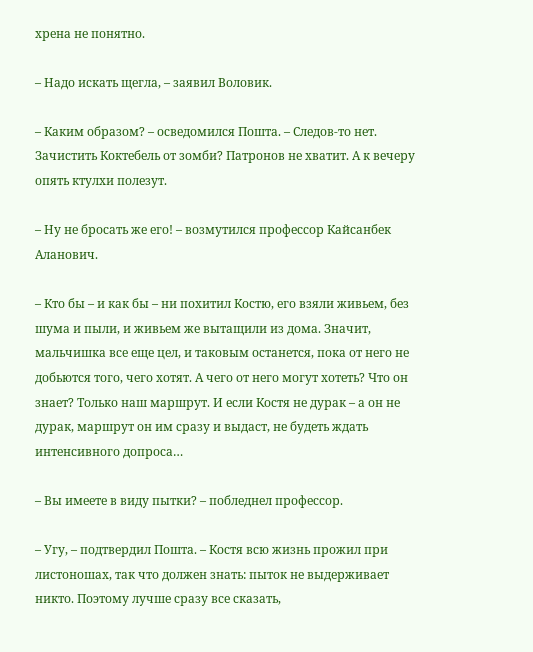хрена не понятно.

– Надо искать щегла, – заявил Воловик.

– Каким образом? – осведомился Пошта. – Следов-то нет. Зачистить Коктебель от зомби? Патронов не хватит. А к вечеру опять ктулхи полезут.

– Ну не бросать же его! – возмутился профессор Кайсанбек Аланович.

– Кто бы – и как бы – ни похитил Костю, его взяли живьем, без шума и пыли, и живьем же вытащили из дома. Значит, мальчишка все еще цел, и таковым останется, пока от него не добьются того, чего хотят. А чего от него могут хотеть? Что он знает? Только наш маршрут. И если Костя не дурак – а он не дурак, маршрут он им сразу и выдаст, не будеть ждать интенсивного допроса…

– Вы имеете в виду пытки? – побледнел профессор.

– Угу, – подтвердил Пошта. – Костя всю жизнь прожил при листоношах, так что должен знать: пыток не выдерживает никто. Поэтому лучше сразу все сказать,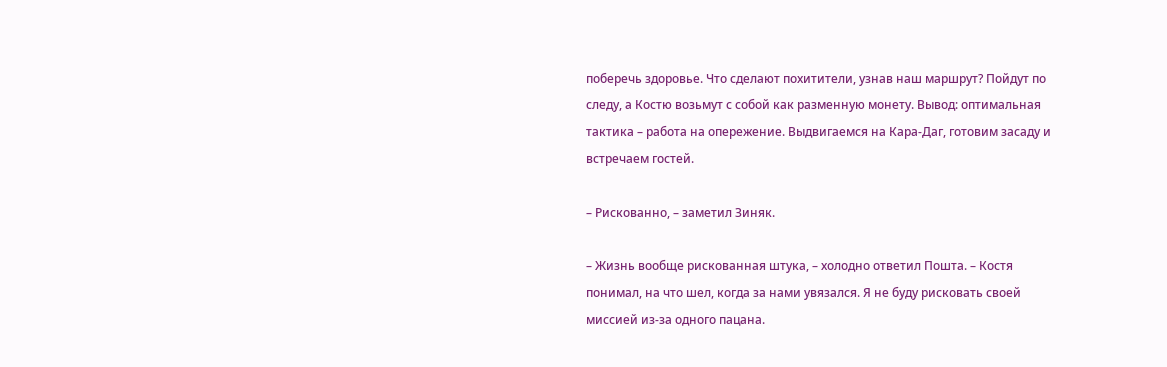поберечь здоровье. Что сделают похитители, узнав наш маршрут? Пойдут по следу, а Костю возьмут с собой как разменную монету. Вывод: оптимальная тактика – работа на опережение. Выдвигаемся на Кара-Даг, готовим засаду и встречаем гостей.

– Рискованно, – заметил Зиняк.

– Жизнь вообще рискованная штука, – холодно ответил Пошта. – Костя понимал, на что шел, когда за нами увязался. Я не буду рисковать своей миссией из-за одного пацана.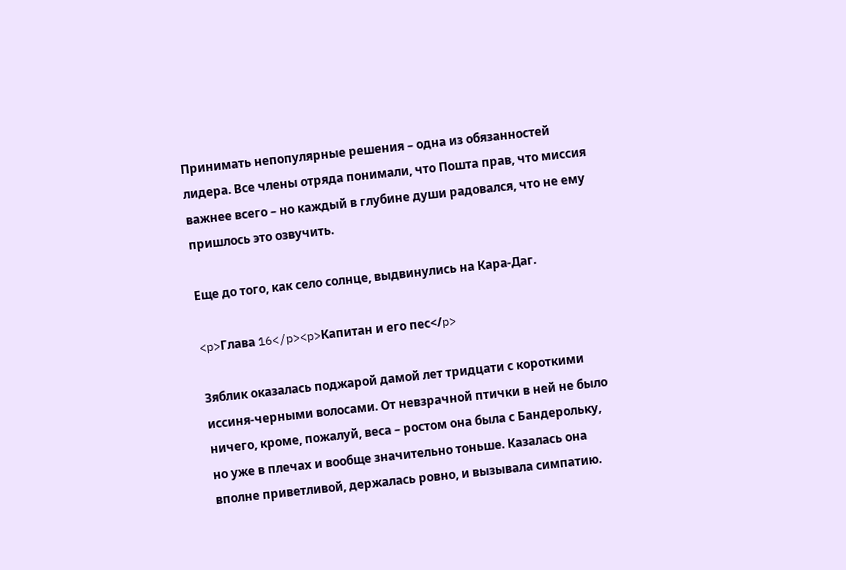Принимать непопулярные решения – одна из обязанностей лидера. Все члены отряда понимали, что Пошта прав, что миссия важнее всего – но каждый в глубине души радовался, что не ему пришлось это озвучить.

Еще до того, как село солнце, выдвинулись на Кара-Даг.

<p>Глава 16</p><p>Капитан и его пес</p>

Зяблик оказалась поджарой дамой лет тридцати с короткими иссиня-черными волосами. От невзрачной птички в ней не было ничего, кроме, пожалуй, веса – ростом она была с Бандерольку, но уже в плечах и вообще значительно тоньше. Казалась она вполне приветливой, держалась ровно, и вызывала симпатию.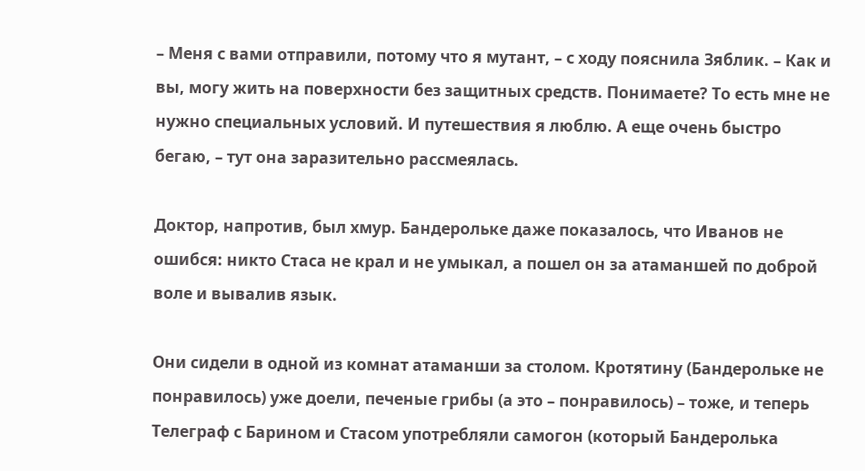– Меня с вами отправили, потому что я мутант, – с ходу пояснила Зяблик. – Как и вы, могу жить на поверхности без защитных средств. Понимаете? То есть мне не нужно специальных условий. И путешествия я люблю. А еще очень быстро бегаю, – тут она заразительно рассмеялась.

Доктор, напротив, был хмур. Бандерольке даже показалось, что Иванов не ошибся: никто Стаса не крал и не умыкал, а пошел он за атаманшей по доброй воле и вывалив язык.

Они сидели в одной из комнат атаманши за столом. Кротятину (Бандерольке не понравилось) уже доели, печеные грибы (а это – понравилось) – тоже, и теперь Телеграф с Барином и Стасом употребляли самогон (который Бандеролька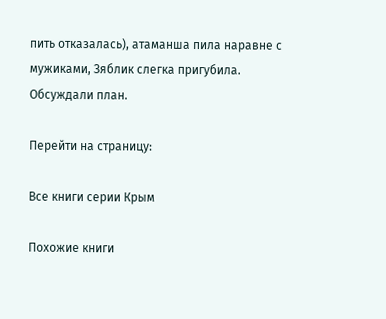пить отказалась), атаманша пила наравне с мужиками, Зяблик слегка пригубила. Обсуждали план.

Перейти на страницу:

Все книги серии Крым

Похожие книги